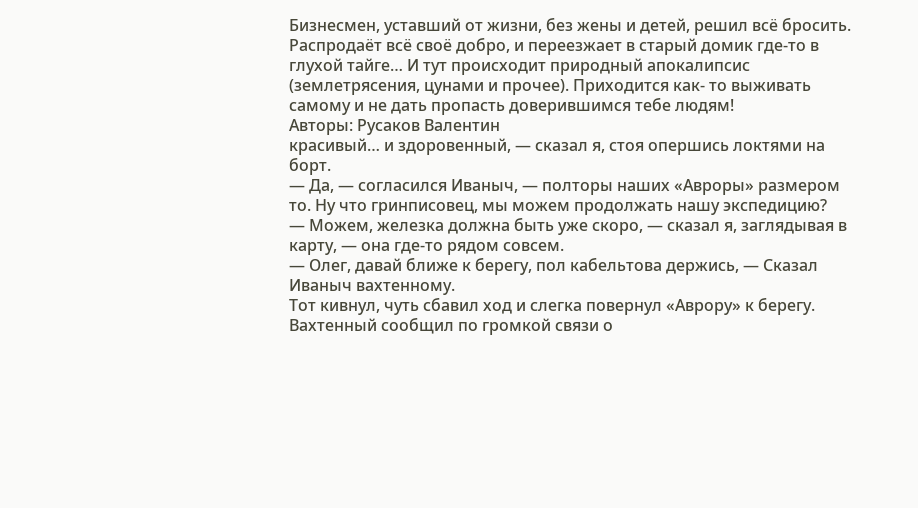Бизнесмен, уставший от жизни, без жены и детей, решил всё бросить. Распродаёт всё своё добро, и переезжает в старый домик где-то в глухой тайге… И тут происходит природный апокалипсис (землетрясения, цунами и прочее). Приходится как- то выживать самому и не дать пропасть доверившимся тебе людям!
Авторы: Русаков Валентин
красивый… и здоровенный, — сказал я, стоя опершись локтями на борт.
— Да, — согласился Иваныч, — полторы наших «Авроры» размером то. Ну что гринписовец, мы можем продолжать нашу экспедицию?
— Можем, железка должна быть уже скоро, — сказал я, заглядывая в карту, — она где-то рядом совсем.
— Олег, давай ближе к берегу, пол кабельтова держись, — Сказал Иваныч вахтенному.
Тот кивнул, чуть сбавил ход и слегка повернул «Аврору» к берегу.
Вахтенный сообщил по громкой связи о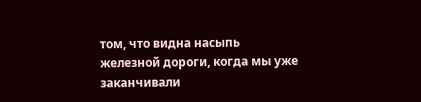том, что видна насыпь железной дороги, когда мы уже заканчивали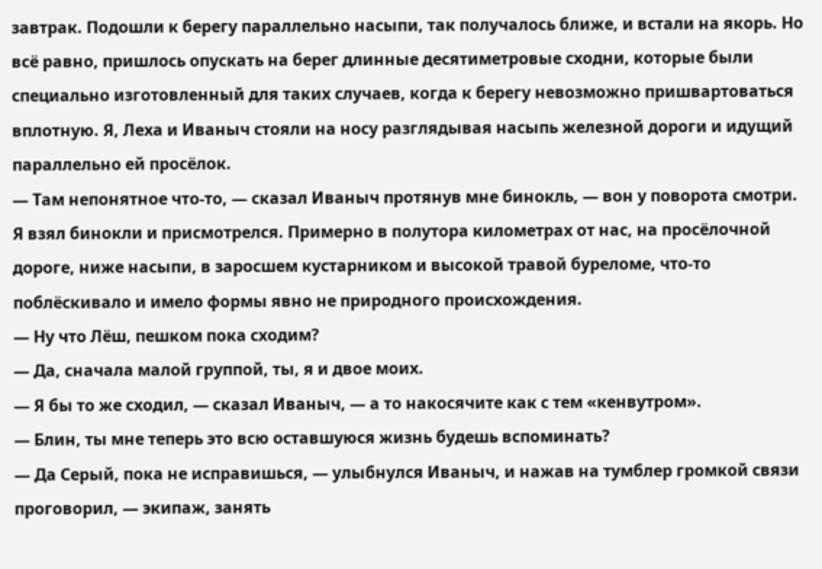завтрак. Подошли к берегу параллельно насыпи, так получалось ближе, и встали на якорь. Но всё равно, пришлось опускать на берег длинные десятиметровые сходни, которые были специально изготовленный для таких случаев, когда к берегу невозможно пришвартоваться вплотную. Я, Леха и Иваныч стояли на носу разглядывая насыпь железной дороги и идущий параллельно ей просёлок.
— Там непонятное что-то, — сказал Иваныч протянув мне бинокль, — вон у поворота смотри.
Я взял бинокли и присмотрелся. Примерно в полутора километрах от нас, на просёлочной дороге, ниже насыпи, в заросшем кустарником и высокой травой буреломе, что-то поблёскивало и имело формы явно не природного происхождения.
— Ну что Лёш, пешком пока сходим?
— Да, сначала малой группой, ты, я и двое моих.
— Я бы то же сходил, — сказал Иваныч, — а то накосячите как с тем «кенвутром».
— Блин, ты мне теперь это всю оставшуюся жизнь будешь вспоминать?
— Да Серый, пока не исправишься, — улыбнулся Иваныч, и нажав на тумблер громкой связи проговорил, — экипаж, занять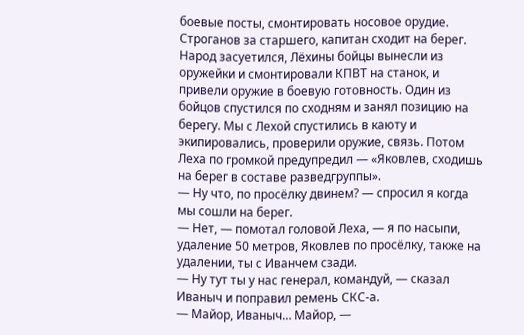боевые посты, смонтировать носовое орудие. Строганов за старшего, капитан сходит на берег.
Народ засуетился, Лёхины бойцы вынесли из оружейки и смонтировали КПВТ на станок, и привели оружие в боевую готовность. Один из бойцов спустился по сходням и занял позицию на берегу. Мы с Лехой спустились в каюту и экипировались, проверили оружие, связь. Потом Леха по громкой предупредил — «Яковлев, сходишь на берег в составе разведгруппы».
— Ну что, по просёлку двинем? — спросил я когда мы сошли на берег.
— Нет, — помотал головой Леха, — я по насыпи, удаление 50 метров, Яковлев по просёлку, также на удалении, ты с Иванчем сзади.
— Ну тут ты у нас генерал, командуй, — сказал Иваныч и поправил ремень СКС-а.
— Майор, Иваныч… Майор, —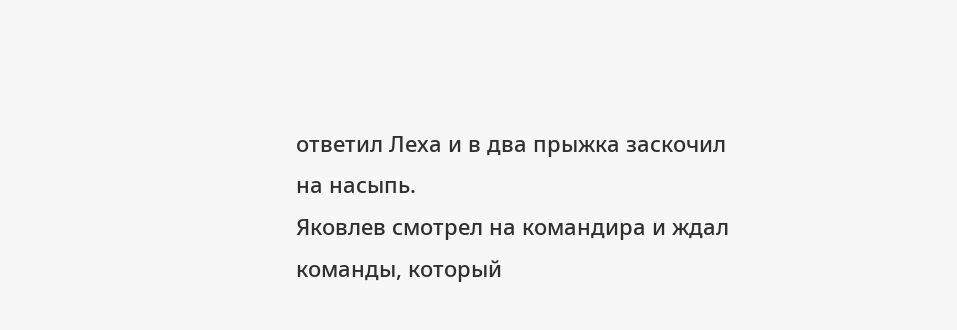ответил Леха и в два прыжка заскочил на насыпь.
Яковлев смотрел на командира и ждал команды, который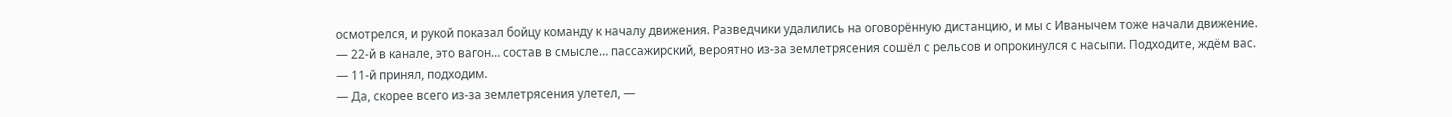осмотрелся, и рукой показал бойцу команду к началу движения. Разведчики удалились на оговорённую дистанцию, и мы с Иванычем тоже начали движение.
— 22-й в канале, это вагон… состав в смысле… пассажирский, вероятно из-за землетрясения сошёл с рельсов и опрокинулся с насыпи. Подходите, ждём вас.
— 11-й принял, подходим.
— Да, скорее всего из-за землетрясения улетел, —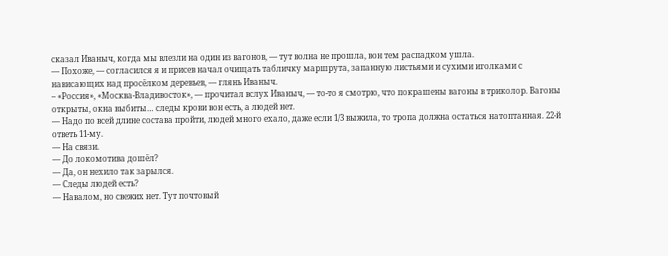сказал Иваныч, когда мы влезли на один из вагонов, — тут волна не прошла, вон тем распадком ушла.
— Похоже, — согласился я и присев начал очищать табличку маршрута, запанную листьями и сухими иголками с нависающих над просёлком деревьев, — глянь Иваныч.
– «Россия», «Москва-Владивосток», — прочитал вслух Иваныч, — то-то я смотрю, что покрашены вагоны в триколор. Вагоны открыты, окна выбиты… следы крови вон есть, а людей нет.
— Надо по всей длине состава пройти, людей много ехало, даже если 1/3 выжила, то тропа должна остаться натоптанная. 22-й ответь 11-му.
— На связи.
— До локомотива дошёл?
— Да, он нехило так зарылся.
— Следы людей есть?
— Навалом, но свежих нет. Тут почтовый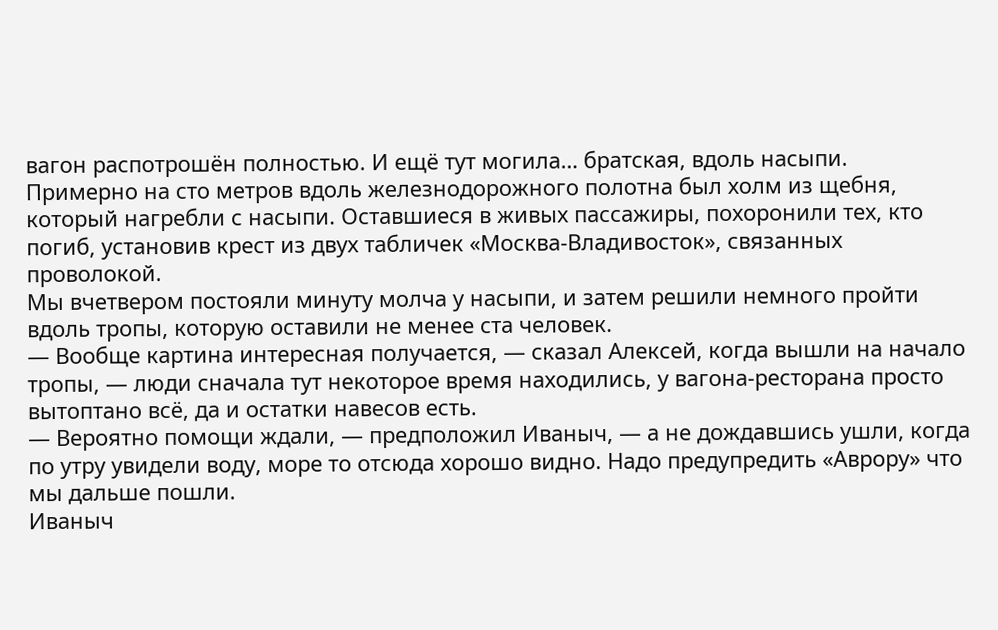вагон распотрошён полностью. И ещё тут могила… братская, вдоль насыпи.
Примерно на сто метров вдоль железнодорожного полотна был холм из щебня, который нагребли с насыпи. Оставшиеся в живых пассажиры, похоронили тех, кто погиб, установив крест из двух табличек «Москва-Владивосток», связанных проволокой.
Мы вчетвером постояли минуту молча у насыпи, и затем решили немного пройти вдоль тропы, которую оставили не менее ста человек.
— Вообще картина интересная получается, — сказал Алексей, когда вышли на начало тропы, — люди сначала тут некоторое время находились, у вагона-ресторана просто вытоптано всё, да и остатки навесов есть.
— Вероятно помощи ждали, — предположил Иваныч, — а не дождавшись ушли, когда по утру увидели воду, море то отсюда хорошо видно. Надо предупредить «Аврору» что мы дальше пошли.
Иваныч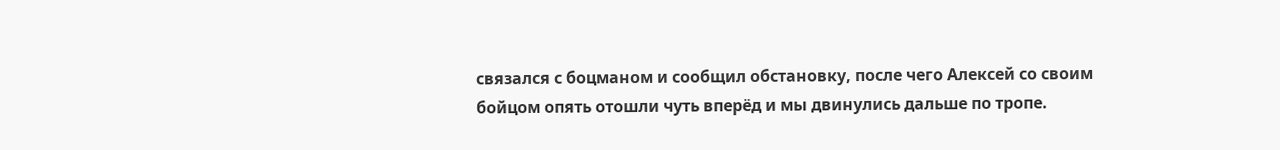связался с боцманом и сообщил обстановку, после чего Алексей со своим бойцом опять отошли чуть вперёд и мы двинулись дальше по тропе.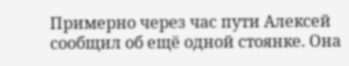Примерно через час пути Алексей сообщил об ещё одной стоянке. Она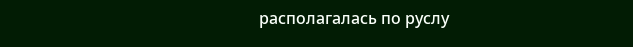располагалась по руслу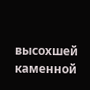высохшей каменной